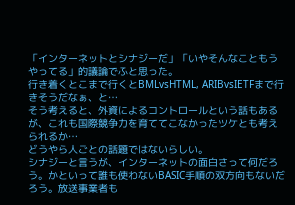「インターネットとシナジーだ」「いやそんなこともうやってる」的議論でふと思った。
行き着くとこまで行くとBMLvsHTML, ARIBvsIETFまで行きそうだなぁ、と…
そう考えると、外資によるコントロールという話もあるが、これも国際競争力を育ててこなかったツケとも考えられるか…
どうやら人ごとの話題ではないらしい。
シナジーと言うが、インターネットの面白さって何だろう。かといって誰も使わないBASIC手順の双方向もないだろう。放送事業者も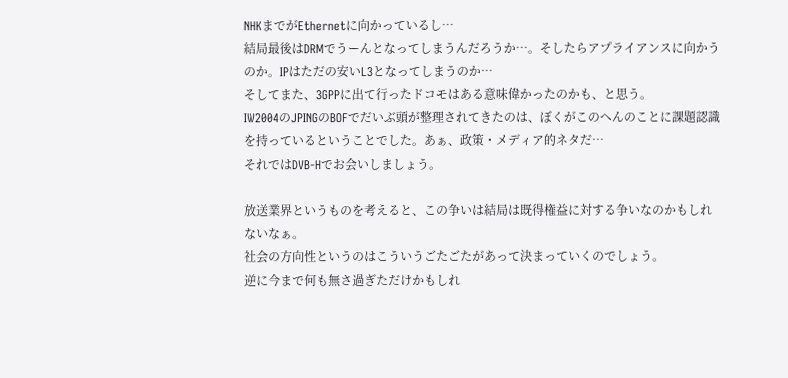NHKまでがEthernetに向かっているし…
結局最後はDRMでうーんとなってしまうんだろうか…。そしたらアプライアンスに向かうのか。IPはただの安いL3となってしまうのか…
そしてまた、3GPPに出て行ったドコモはある意味偉かったのかも、と思う。
IW2004のJPINGのBOFでだいぶ頭が整理されてきたのは、ぼくがこのへんのことに課題認識を持っているということでした。あぁ、政策・メディア的ネタだ…
それではDVB-Hでお会いしましょう。

放送業界というものを考えると、この争いは結局は既得権益に対する争いなのかもしれないなぁ。
社会の方向性というのはこういうごたごたがあって決まっていくのでしょう。
逆に今まで何も無さ過ぎただけかもしれ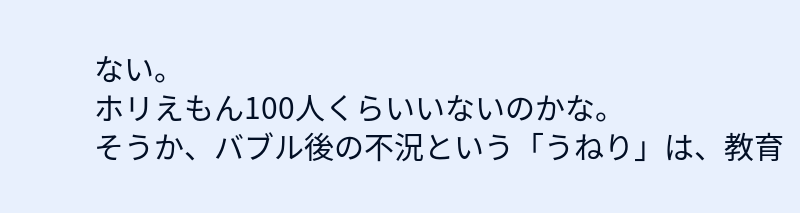ない。
ホリえもん100人くらいいないのかな。
そうか、バブル後の不況という「うねり」は、教育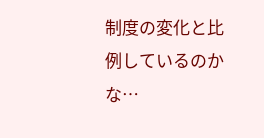制度の変化と比例しているのかな…